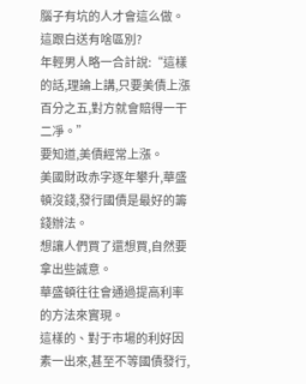腦子有坑的人才會這么做。
這跟白送有啥區別?
年輕男人略一合計說:“這樣的話,理論上講,只要美債上漲百分之五,對方就會賠得一干二凈。”
要知道,美債經常上漲。
美國財政赤字逐年攀升,華盛頓沒錢,發行國債是最好的籌錢辦法。
想讓人們買了還想買,自然要拿出些誠意。
華盛頓往往會通過提高利率的方法來實現。
這樣的、對于市場的利好因素一出來,甚至不等國債發行,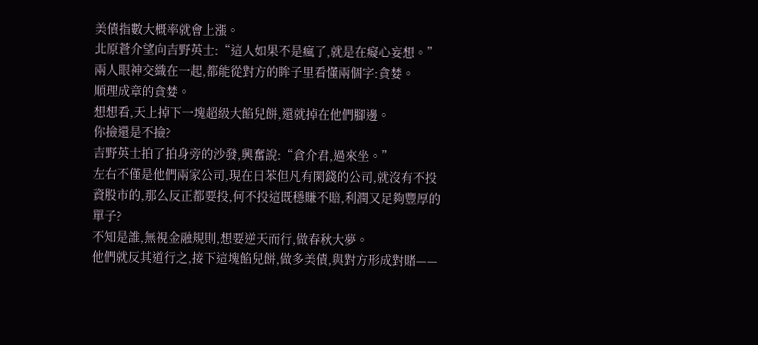美債指數大概率就會上漲。
北原蒼介望向吉野英士:“這人如果不是瘋了,就是在癡心妄想。”
兩人眼神交織在一起,都能從對方的眸子里看懂兩個字:貪婪。
順理成章的貪婪。
想想看,天上掉下一塊超級大餡兒餅,還就掉在他們腳邊。
你撿還是不撿?
吉野英士拍了拍身旁的沙發,興奮說:“倉介君,過來坐。”
左右不僅是他們兩家公司,現在日苯但凡有閑錢的公司,就沒有不投資股市的,那么反正都要投,何不投這既穩賺不賠,利潤又足夠豐厚的單子?
不知是誰,無視金融規則,想要逆天而行,做春秋大夢。
他們就反其道行之,接下這塊餡兒餅,做多美債,與對方形成對賭——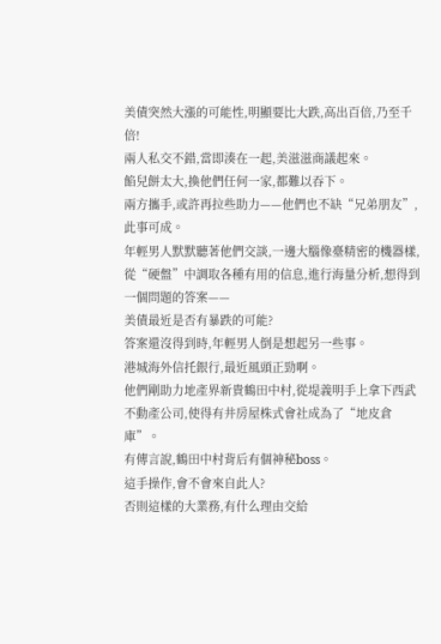美債突然大漲的可能性,明顯要比大跌,高出百倍,乃至千倍!
兩人私交不錯,當即湊在一起,美滋滋商議起來。
餡兒餅太大,換他們任何一家,都難以吞下。
兩方攜手,或許再拉些助力——他們也不缺“兄弟朋友”,此事可成。
年輕男人默默聽著他們交談,一邊大腦像臺精密的機器樣,從“硬盤”中調取各種有用的信息,進行海量分析,想得到一個問題的答案——
美債最近是否有暴跌的可能?
答案還沒得到時,年輕男人倒是想起另一些事。
港城海外信托銀行,最近風頭正勁啊。
他們剛助力地產界新貴鶴田中村,從堤義明手上拿下西武不動產公司,使得有井房屋株式會社成為了“地皮倉庫”。
有傳言說,鶴田中村背后有個神秘boss。
這手操作,會不會來自此人?
否則這樣的大業務,有什么理由交給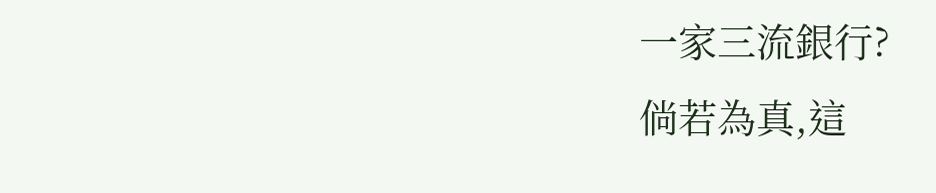一家三流銀行?
倘若為真,這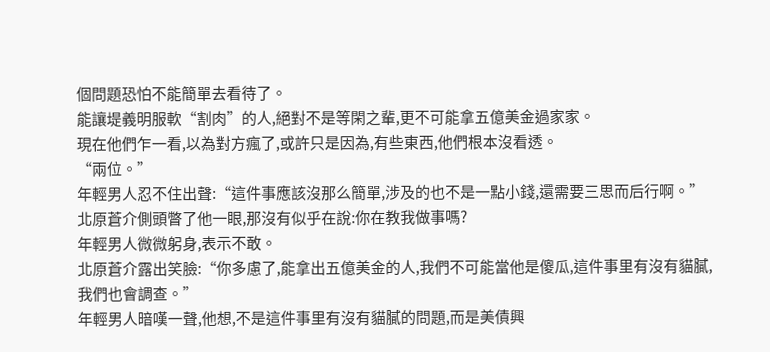個問題恐怕不能簡單去看待了。
能讓堤義明服軟“割肉”的人,絕對不是等閑之輩,更不可能拿五億美金過家家。
現在他們乍一看,以為對方瘋了,或許只是因為,有些東西,他們根本沒看透。
“兩位。”
年輕男人忍不住出聲:“這件事應該沒那么簡單,涉及的也不是一點小錢,還需要三思而后行啊。”
北原蒼介側頭瞥了他一眼,那沒有似乎在說:你在教我做事嗎?
年輕男人微微躬身,表示不敢。
北原蒼介露出笑臉:“你多慮了,能拿出五億美金的人,我們不可能當他是傻瓜,這件事里有沒有貓膩,我們也會調查。”
年輕男人暗嘆一聲,他想,不是這件事里有沒有貓膩的問題,而是美債興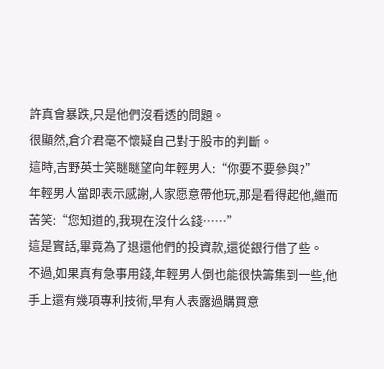許真會暴跌,只是他們沒看透的問題。
很顯然,倉介君毫不懷疑自己對于股市的判斷。
這時,吉野英士笑瞇瞇望向年輕男人:“你要不要參與?”
年輕男人當即表示感謝,人家愿意帶他玩,那是看得起他,繼而苦笑:“您知道的,我現在沒什么錢……”
這是實話,畢竟為了退還他們的投資款,還從銀行借了些。
不過,如果真有急事用錢,年輕男人倒也能很快籌集到一些,他手上還有幾項專利技術,早有人表露過購買意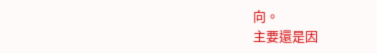向。
主要還是因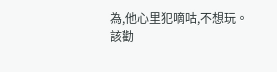為,他心里犯嘀咕,不想玩。
該勸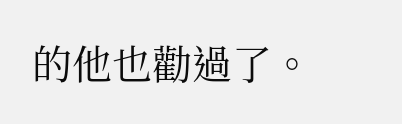的他也勸過了。